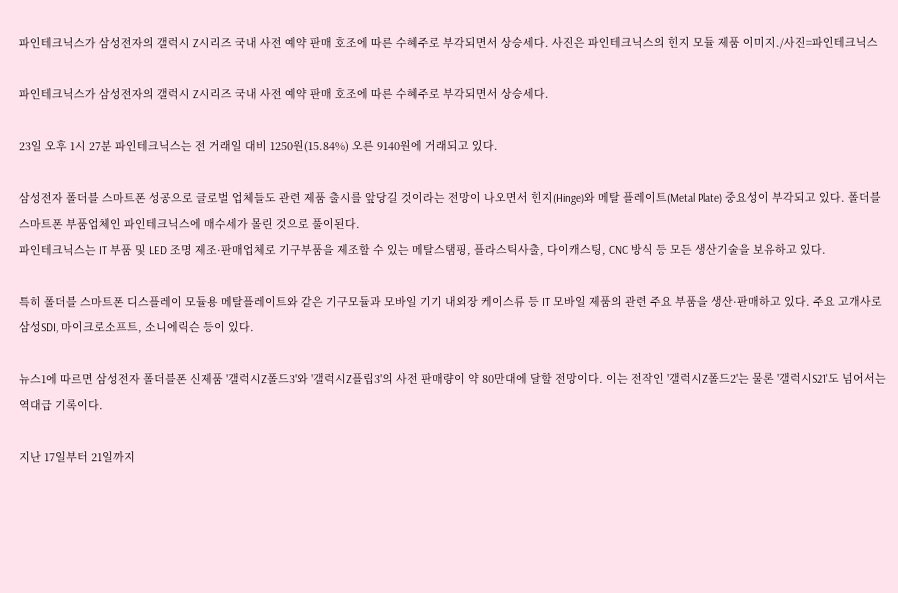파인테크닉스가 삼성전자의 갤럭시 Z시리즈 국내 사전 예약 판매 호조에 따른 수혜주로 부각되면서 상승세다. 사진은 파인테크닉스의 힌지 모듈 제품 이미지./사진=파인테크닉스

파인테크닉스가 삼성전자의 갤럭시 Z시리즈 국내 사전 예약 판매 호조에 따른 수혜주로 부각되면서 상승세다.

23일 오후 1시 27분 파인테크닉스는 전 거래일 대비 1250원(15.84%) 오른 9140원에 거래되고 있다.

삼성전자 폴더블 스마트폰 성공으로 글로벌 업체들도 관련 제품 출시를 앞당길 것이라는 전망이 나오면서 힌지(Hinge)와 메탈 플레이트(Metal Plate) 중요성이 부각되고 있다. 폴더블 스마트폰 부품업체인 파인테크닉스에 매수세가 몰린 것으로 풀이된다.
파인테크닉스는 IT 부품 및 LED 조명 제조·판매업체로 기구부품을 제조할 수 있는 메탈스탬핑, 플라스틱사출, 다이캐스팅, CNC 방식 등 모든 생산기술을 보유하고 있다.

특히 폴더블 스마트폰 디스플레이 모듈용 메탈플레이트와 같은 기구모듈과 모바일 기기 내외장 케이스류 등 IT 모바일 제품의 관련 주요 부품을 생산·판매하고 있다. 주요 고개사로 삼성SDI, 마이크로소프트, 소니에릭슨 등이 있다.

뉴스1에 따르면 삼성전자 폴더블폰 신제품 '갤럭시Z폴드3'와 '갤럭시Z플립3'의 사전 판매량이 약 80만대에 달할 전망이다. 이는 전작인 '갤럭시Z폴드2'는 물론 '갤럭시S21'도 넘어서는 역대급 기록이다.

지난 17일부터 21일까지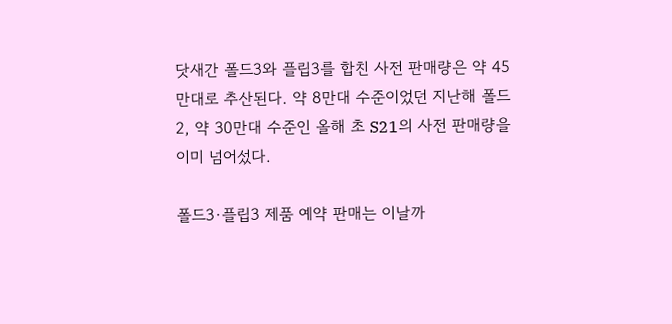닷새간 폴드3와 플립3를 합친 사전 판매량은 약 45만대로 추산된다. 약 8만대 수준이었던 지난해 폴드2, 약 30만대 수준인 올해 초 S21의 사전 판매량을 이미 넘어섰다.

폴드3·플립3 제품 예약 판매는 이날까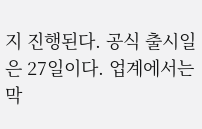지 진행된다. 공식 출시일은 27일이다. 업계에서는 막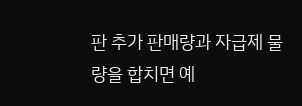판 추가 판매량과 자급제 물량을 합치면 예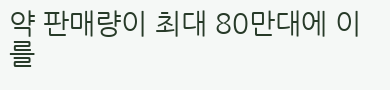약 판매량이 최대 80만대에 이를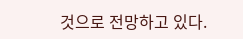것으로 전망하고 있다.